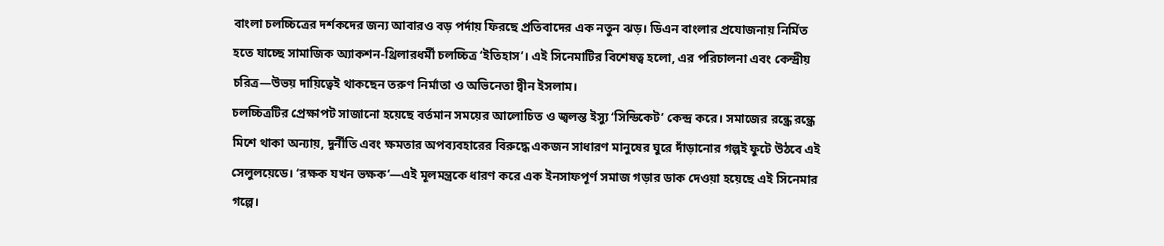বাংলা চলচ্চিত্রের দর্শকদের জন্য আবারও বড় পর্দায় ফিরছে প্রতিবাদের এক নতুন ঝড়। ডিএন বাংলার প্রযোজনায় নির্মিত হতে যাচ্ছে সামাজিক অ্যাকশন-থ্রিলারধর্মী চলচ্চিত্র ‘ইতিহাস’। এই সিনেমাটির বিশেষত্ব হলো, এর পরিচালনা এবং কেন্দ্রীয় চরিত্র—উভয় দায়িত্বেই থাকছেন তরুণ নির্মাতা ও অভিনেতা দ্বীন ইসলাম।
চলচ্চিত্রটির প্রেক্ষাপট সাজানো হয়েছে বর্তমান সময়ের আলোচিত ও জ্বলন্ত ইস্যু ‘সিন্ডিকেট’ কেন্দ্র করে। সমাজের রন্ধ্রে রন্ধ্রে মিশে থাকা অন্যায়, দুর্নীতি এবং ক্ষমতার অপব্যবহারের বিরুদ্ধে একজন সাধারণ মানুষের ঘুরে দাঁড়ানোর গল্পই ফুটে উঠবে এই সেলুলয়েডে। ‘রক্ষক যখন ভক্ষক’—এই মূলমন্ত্রকে ধারণ করে এক ইনসাফপূর্ণ সমাজ গড়ার ডাক দেওয়া হয়েছে এই সিনেমার গল্পে।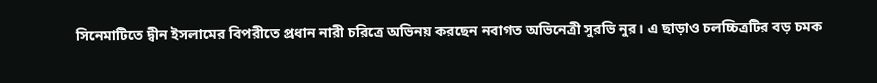সিনেমাটিতে দ্বীন ইসলামের বিপরীতে প্রধান নারী চরিত্রে অভিনয় করছেন নবাগত অভিনেত্রী সুরভি নুর। এ ছাড়াও চলচ্চিত্রটির বড় চমক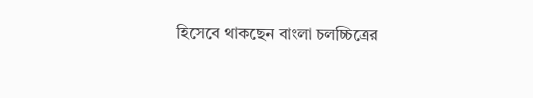হিসেবে থাকছেন বাংলা চলচ্চিত্রের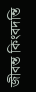জীবন্ত কিংবদন্তি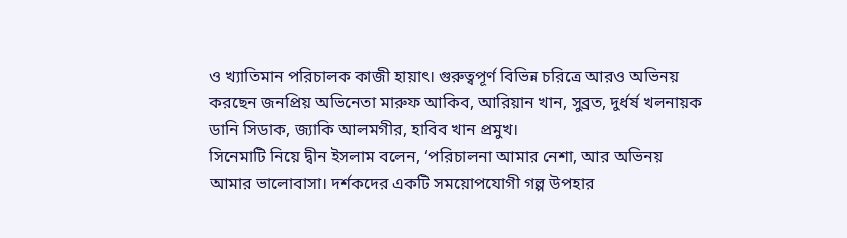ও খ্যাতিমান পরিচালক কাজী হায়াৎ। গুরুত্বপূর্ণ বিভিন্ন চরিত্রে আরও অভিনয় করছেন জনপ্রিয় অভিনেতা মারুফ আকিব, আরিয়ান খান, সুব্রত, দুর্ধর্ষ খলনায়ক ডানি সিডাক, জ্যাকি আলমগীর, হাবিব খান প্রমুখ।
সিনেমাটি নিয়ে দ্বীন ইসলাম বলেন, ‘পরিচালনা আমার নেশা, আর অভিনয় আমার ভালোবাসা। দর্শকদের একটি সময়োপযোগী গল্প উপহার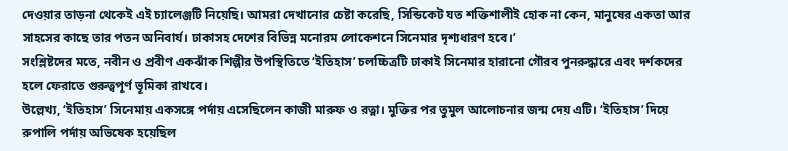দেওয়ার তাড়না থেকেই এই চ্যালেঞ্জটি নিয়েছি। আমরা দেখানোর চেষ্টা করেছি, সিন্ডিকেট যত শক্তিশালীই হোক না কেন, মানুষের একতা আর সাহসের কাছে তার পতন অনিবার্য। ঢাকাসহ দেশের বিভিন্ন মনোরম লোকেশনে সিনেমার দৃশ্যধারণ হবে।’
সংশ্লিষ্টদের মতে, নবীন ও প্রবীণ একঝাঁক শিল্পীর উপস্থিতিতে ‘ইতিহাস’ চলচ্চিত্রটি ঢাকাই সিনেমার হারানো গৌরব পুনরুদ্ধারে এবং দর্শকদের হলে ফেরাতে গুরুত্বপূর্ণ ভূমিকা রাখবে।
উল্লেখ্য, ‘ইতিহাস’ সিনেমায় একসঙ্গে পর্দায় এসেছিলেন কাজী মারুফ ও রত্না। মুক্তির পর তুমুল আলোচনার জন্ম দেয় এটি। ‘ইতিহাস’ দিয়ে রুপালি পর্দায় অভিষেক হয়েছিল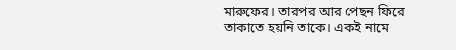মারুফের। তারপর আর পেছন ফিরে তাকাতে হয়নি তাকে। একই নামে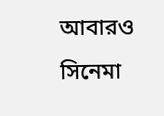আবারও সিনেমা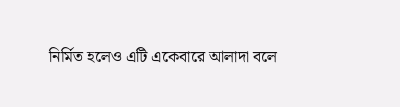নির্মিত হলেও এটি একেবারে আলাদা বলে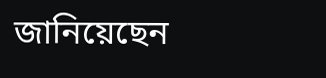জানিয়েছেন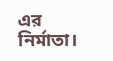এর নির্মাতা।